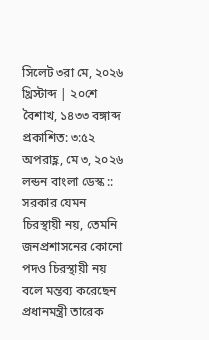সিলেট ৩রা মে, ২০২৬ খ্রিস্টাব্দ | ২০শে বৈশাখ, ১৪৩৩ বঙ্গাব্দ
প্রকাশিত: ৩:৫২ অপরাহ্ণ, মে ৩, ২০২৬
লন্ডন বাংলা ডেস্ক ::
সরকার যেমন চিরস্থায়ী নয়, তেমনি জনপ্রশাসনের কোনো পদও চিরস্থায়ী নয় বলে মন্তব্য করেছেন প্রধানমন্ত্রী তারেক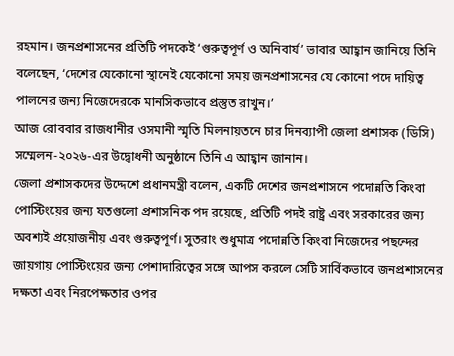রহমান। জনপ্রশাসনের প্রতিটি পদকেই ‘গুরুত্বপূর্ণ ও অনিবার্য’ ভাবার আহ্বান জানিয়ে তিনি বলেছেন, ‘দেশের যেকোনো স্থানেই যেকোনো সময় জনপ্রশাসনের যে কোনো পদে দায়িত্ব পালনের জন্য নিজেদেরকে মানসিকভাবে প্রস্তুত রাখুন।’
আজ রোববার রাজধানীর ওসমানী স্মৃতি মিলনায়তনে চার দিনব্যাপী জেলা প্রশাসক (ডিসি) সম্মেলন-২০২৬-এর উদ্বোধনী অনুষ্ঠানে তিনি এ আহ্বান জানান।
জেলা প্রশাসকদের উদ্দেশে প্রধানমন্ত্রী বলেন, একটি দেশের জনপ্রশাসনে পদোন্নতি কিংবা পোস্টিংয়ের জন্য যতগুলো প্রশাসনিক পদ রয়েছে, প্রতিটি পদই রাষ্ট্র এবং সরকারের জন্য অবশ্যই প্রয়োজনীয় এবং গুরুত্বপূর্ণ। সুতরাং শুধুমাত্র পদোন্নতি কিংবা নিজেদের পছন্দের জায়গায় পোস্টিংয়ের জন্য পেশাদারিত্বের সঙ্গে আপস করলে সেটি সার্বিকভাবে জনপ্রশাসনের দক্ষতা এবং নিরপেক্ষতার ওপর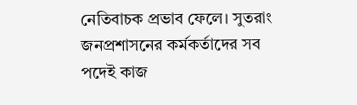নেতিবাচক প্রভাব ফেলে। সুতরাং জনপ্রশাসনের কর্মকর্তাদের সব পদেই কাজ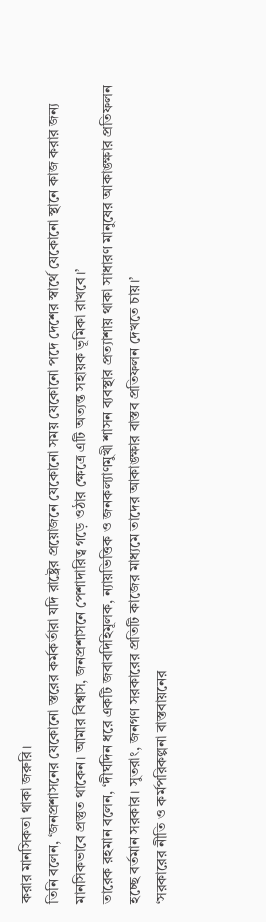করার মানসিকতা থাকা জরুরি।
তিনি বলেন, ‘জনপ্রশাসনের যেকোনো স্তরের কর্মকর্তারা যদি রাষ্ট্রের প্রয়োজনে যেকোনো সময় যেকোনো পদে দেশের স্বার্থে যেকোনো স্থানে কাজ করার জন্য মানসিকভাবে প্রস্তুত থাকেন। আমার বিশ্বাস, জনপ্রশাসনে পেশাদারিত্ব গড়ে ওঠার ক্ষেত্রে এটি অত্যন্ত সহায়ক ভূমিকা রাখবে।’
তারেক রহমান বলেন, ‘দীর্ঘদিন ধরে একটি জবাবদিহিমূলক, ন্যায়ভিত্তিক ও জনকল্যাণমুখী শাসন ব্যবস্থার প্রত্যাশায় থাকা সাধারণ মানুষের আকাঙ্ক্ষার প্রতিফলন হচ্ছে বর্তমান সরকার। সুতরাং, জনগণ সরকারের প্রতিটি কাজের মাধ্যমে তাদের আকাঙ্ক্ষার বাস্তব প্রতিফলন দেখতে চায়।’
‘সরকারের নীতি ও কর্মপরিকল্পনা বাস্তবায়নের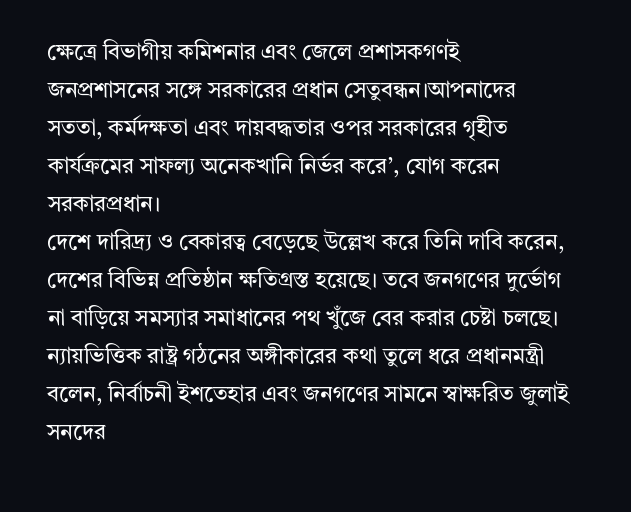ক্ষেত্রে বিভাগীয় কমিশনার এবং জেলে প্রশাসকগণই জনপ্রশাসনের সঙ্গে সরকারের প্রধান সেতুবন্ধন।আপনাদের সততা, কর্মদক্ষতা এবং দায়বদ্ধতার ওপর সরকারের গৃহীত কার্যক্রমের সাফল্য অনেকখানি নির্ভর করে’, যোগ করেন সরকারপ্রধান।
দেশে দারিদ্র্য ও বেকারত্ব বেড়েছে উল্লেখ করে তিনি দাবি করেন, দেশের বিভিন্ন প্রতিষ্ঠান ক্ষতিগ্রস্ত হয়েছে। তবে জনগণের দুর্ভোগ না বাড়িয়ে সমস্যার সমাধানের পথ খুঁজে বের করার চেষ্টা চলছে।
ন্যায়ভিত্তিক রাষ্ট্র গঠনের অঙ্গীকারের কথা তুলে ধরে প্রধানমন্ত্রী বলেন, নির্বাচনী ইশতেহার এবং জনগণের সামনে স্বাক্ষরিত জুলাই সনদের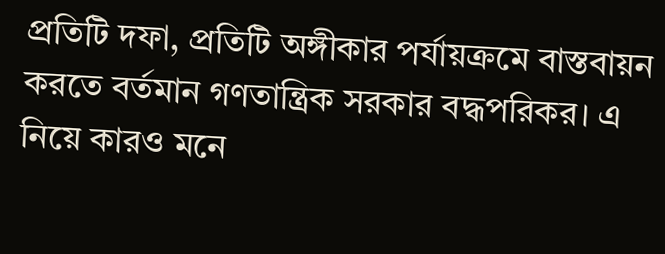প্রতিটি দফা, প্রতিটি অঙ্গীকার পর্যায়ক্রমে বাস্তবায়ন করতে বর্তমান গণতান্ত্রিক সরকার বদ্ধপরিকর। এ নিয়ে কারও মনে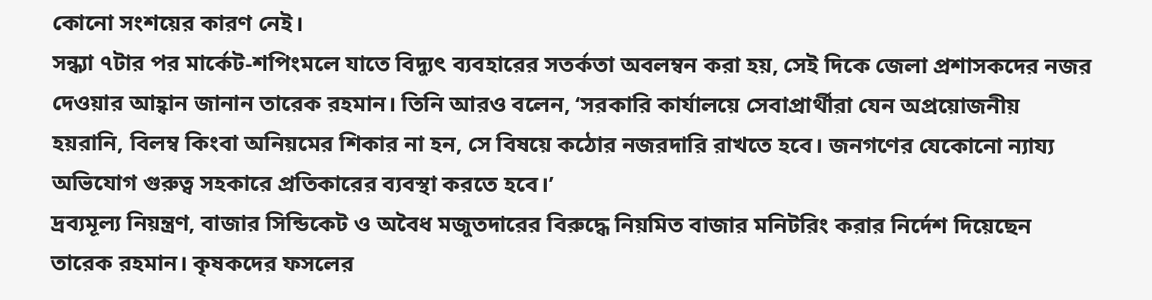কোনো সংশয়ের কারণ নেই।
সন্ধ্যা ৭টার পর মার্কেট-শপিংমলে যাতে বিদ্যুৎ ব্যবহারের সতর্কতা অবলম্বন করা হয়, সেই দিকে জেলা প্রশাসকদের নজর দেওয়ার আহ্বান জানান তারেক রহমান। তিনি আরও বলেন, ‘সরকারি কার্যালয়ে সেবাপ্রার্থীরা যেন অপ্রয়োজনীয় হয়রানি, বিলম্ব কিংবা অনিয়মের শিকার না হন, সে বিষয়ে কঠোর নজরদারি রাখতে হবে। জনগণের যেকোনো ন্যায্য অভিযোগ গুরুত্ব সহকারে প্রতিকারের ব্যবস্থা করতে হবে।’
দ্রব্যমূল্য নিয়ন্ত্রণ, বাজার সিন্ডিকেট ও অবৈধ মজুতদারের বিরুদ্ধে নিয়মিত বাজার মনিটরিং করার নির্দেশ দিয়েছেন তারেক রহমান। কৃষকদের ফসলের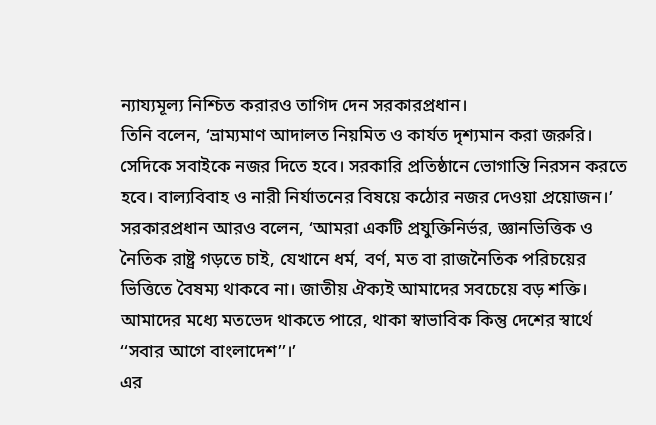ন্যায্যমূল্য নিশ্চিত করারও তাগিদ দেন সরকারপ্রধান।
তিনি বলেন, ‘ভ্রাম্যমাণ আদালত নিয়মিত ও কার্যত দৃশ্যমান করা জরুরি। সেদিকে সবাইকে নজর দিতে হবে। সরকারি প্রতিষ্ঠানে ভোগান্তি নিরসন করতে হবে। বাল্যবিবাহ ও নারী নির্যাতনের বিষয়ে কঠোর নজর দেওয়া প্রয়োজন।’
সরকারপ্রধান আরও বলেন, ‘আমরা একটি প্রযুক্তিনির্ভর, জ্ঞানভিত্তিক ও নৈতিক রাষ্ট্র গড়তে চাই, যেখানে ধর্ম, বর্ণ, মত বা রাজনৈতিক পরিচয়ের ভিত্তিতে বৈষম্য থাকবে না। জাতীয় ঐক্যই আমাদের সবচেয়ে বড় শক্তি। আমাদের মধ্যে মতভেদ থাকতে পারে, থাকা স্বাভাবিক কিন্তু দেশের স্বার্থে ‘‘সবার আগে বাংলাদেশ’’।’
এর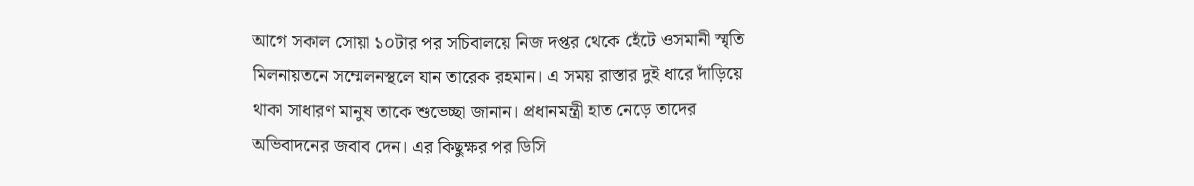আগে সকাল সোয়া ১০টার পর সচিবালয়ে নিজ দপ্তর থেকে হেঁটে ওসমানী স্মৃতি মিলনায়তনে সম্মেলনস্থলে যান তারেক রহমান। এ সময় রাস্তার দুই ধারে দাঁড়িয়ে থাকা সাধারণ মানুষ তাকে শুভেচ্ছা জানান। প্রধানমন্ত্রী হাত নেড়ে তাদের অভিবাদনের জবাব দেন। এর কিছুক্ষর পর ডিসি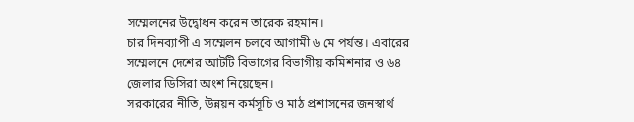সম্মেলনের উদ্বোধন করেন তারেক রহমান।
চার দিনব্যাপী এ সম্মেলন চলবে আগামী ৬ মে পর্যন্ত। এবারের সম্মেলনে দেশের আটটি বিভাগের বিভাগীয় কমিশনার ও ৬৪ জেলার ডিসিরা অংশ নিয়েছেন।
সরকারের নীতি, উন্নয়ন কর্মসূচি ও মাঠ প্রশাসনের জনস্বার্থ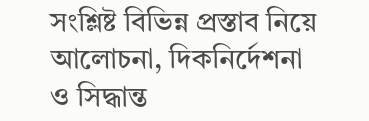সংশ্লিষ্ট বিভিন্ন প্রস্তাব নিয়ে আলোচনা, দিকনির্দেশনা ও সিদ্ধান্ত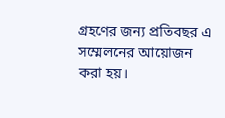গ্রহণের জন্য প্রতিবছর এ সম্মেলনের আয়োজন করা হয়।